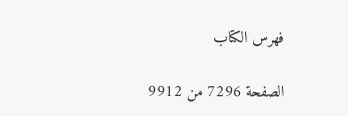فهرس الكتاب

الصفحة 7296 من 9912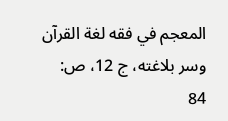المعجم في فقه لغة القرآن وسر بلاغته، ج 12، ص: 84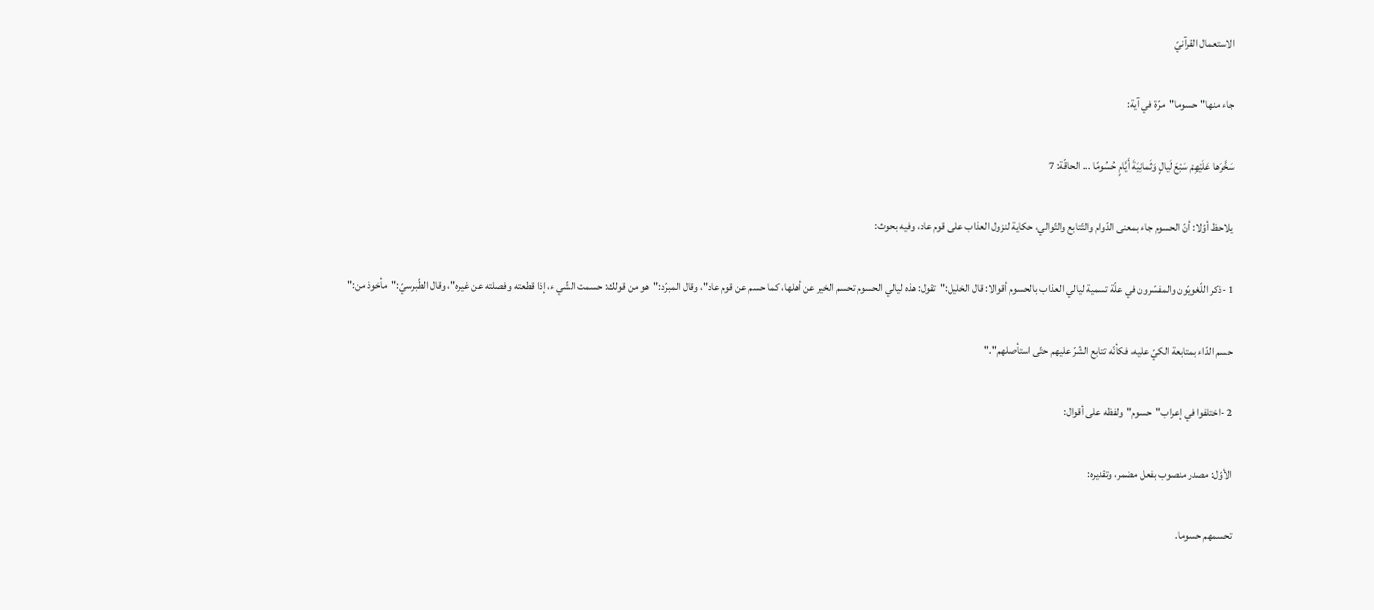الاستعمال القرآنيّ

جاء منها"حسوما"مرّة في آية:

سَخَّرَها عَلَيْهِمْ سَبْعَ لَيالٍ وَثَمانِيَةَ أَيَّامٍ حُسُومًا ... الحاقّة: 7

يلاحظ أوّلا: أنّ الحسوم جاء بمعنى الدّوام والتّتابع والتّوالي، حكاية لنزول العذاب على قوم عاد، وفيه بحوث:

1 -ذكر اللّغويّون والمفسّرون في علّة تسمية ليالي العذاب بالحسوم أقوالا: قال الخليل:"تقول: هذه ليالي الحسوم تحسم الخير عن أهلها، كما حسم عن قوم عاد"، وقال المبرّد:"هو من قولك: حسمت الشّي ء، إذا قطعته وفصلته عن غيره"، وقال الطّبرسيّ:"مأخوذ من:"

حسم الدّاء بمتابعة الكيّ عليه، فكأنّه تتابع الشّرّ عليهم حتّى استأصلهم"."

2 -اختلفوا في إعراب"حسوم"ولفظه على أقوال:

الأوّل: مصدر منصوب بفعل مضمر، وتقديره:

تحسمهم حسوما.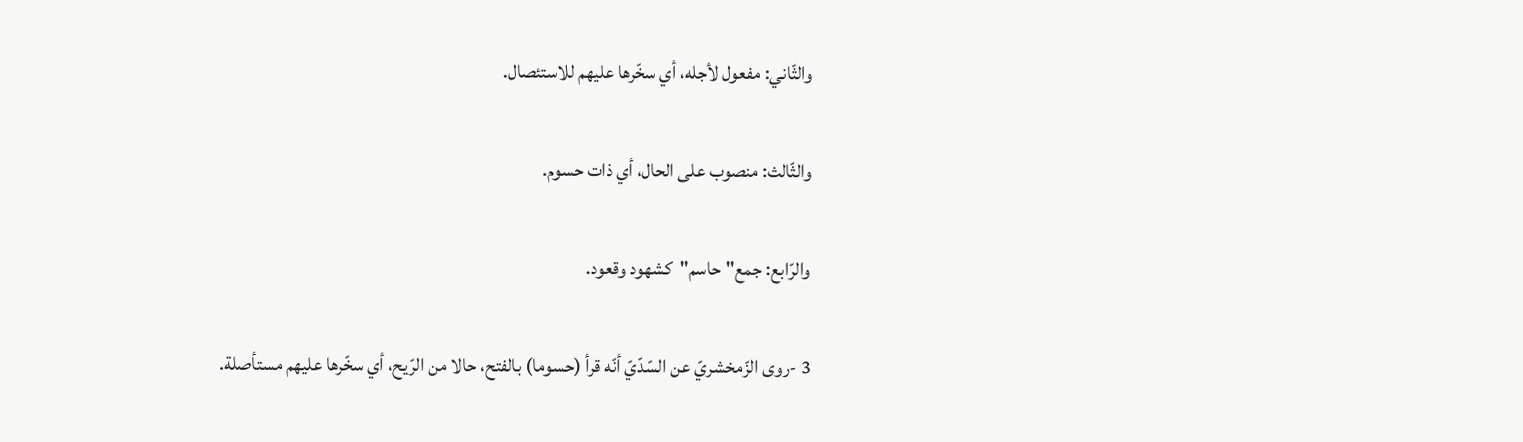والثّاني: مفعول لأجله، أي سخّرها عليهم للاستئصال.

والثّالث: منصوب على الحال، أي ذات حسوم.

والرّابع: جمع"حاسم"كشهود وقعود.

3 -روى الزّمخشريّ عن السّدّيّ أنّه قرأ (حسوما) بالفتح، حالا من الرّيح، أي سخّرها عليهم مستأصلة.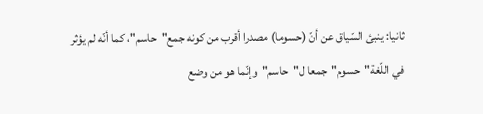ثانيا: ينبئ السّياق عن أنّ (حسوما) مصدرا أقرب من كونه جمع"حاسم"، كما أنّه لم يؤثر في اللّغة"حسوم"جمعا ل"حاسم"وإنّما هو من وضع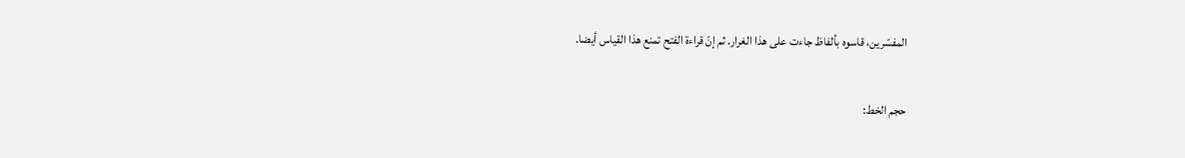المفسّرين، قاسوه بألفاظ جاءت على هذا الغرار. ثم إنّ قراءة الفتح تمنع هذا القياس أيضا.

حجم الخط: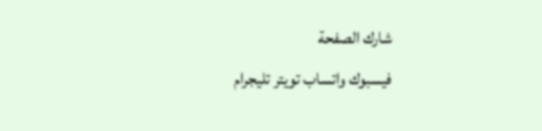شارك الصفحة
فيسبوك واتساب تويتر تليجرام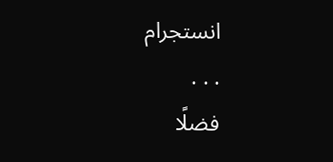انستجرام
. . .
فضلًا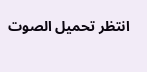انتظر تحميل الصوت